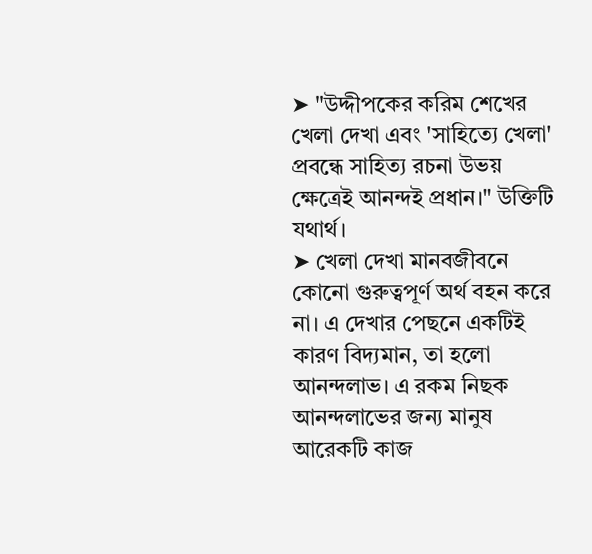➤ "উদ্দীপকের করিম শেখের খেলা দেখা এবং 'সাহিত্যে খেলা' প্রবন্ধে সাহিত্য রচনা উভয় ক্ষেত্রেই আনন্দই প্রধান।" উক্তিটি যথার্থ।
➤ খেলা দেখা মানবজীবনে কোনো গুরুত্বপূর্ণ অর্থ বহন করে না। এ দেখার পেছনে একটিই কারণ বিদ্যমান, তা হলো আনন্দলাভ। এ রকম নিছক আনন্দলাভের জন্য মানুষ আরেকটি কাজ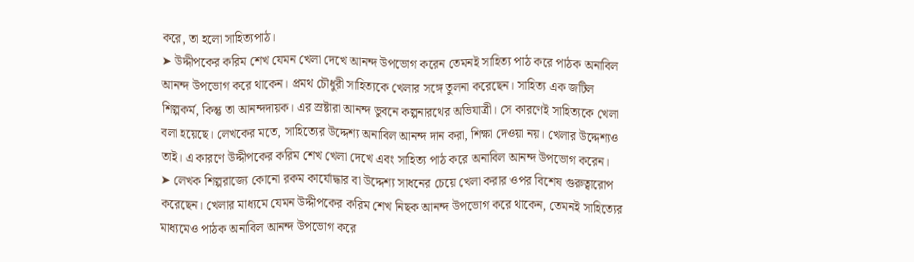করে, তা হলো সাহিত্যপাঠ।
➤ উদ্দীপকের করিম শেখ যেমন খেলা দেখে আনন্দ উপভোগ করেন তেমনই সাহিত্য পাঠ করে পাঠক অনাবিল আনন্দ উপভোগ করে থাকেন। প্রমথ চৌধুরী সাহিত্যকে খেলার সঙ্গে তুলনা করেছেন। সাহিত্য এক জটিল শিল্পকর্ম, কিন্তু তা আনন্দদায়ক। এর স্রষ্টারা আনন্দ ভুবনে কল্পনারথের অভিযাত্রী। সে কারণেই সাহিত্যকে খেলা বলা হয়েছে। লেখকের মতে, সাহিত্যের উদ্দেশ্য অনাবিল আনন্দ দান করা, শিক্ষা দেওয়া নয়। খেলার উদ্দেশ্যও তাই। এ কারণে উদ্দীপকের করিম শেখ খেলা দেখে এবং সাহিত্য পাঠ করে অনাবিল আনন্দ উপভোগ করেন।
➤ লেখক শিল্পরাজ্যে কোনো রকম কার্যোদ্ধার বা উদ্দেশ্য সাধনের চেয়ে খেলা করার ওপর বিশেষ গুরুত্বারোপ করেছেন। খেলার মাধ্যমে যেমন উদ্দীপকের করিম শেখ নিছক আনন্দ উপভোগ করে থাকেন, তেমনই সাহিত্যের মাধ্যমেও পাঠক অনাবিল আনন্দ উপভোগ করে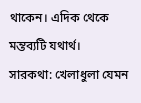থাকেন। এদিক থেকে মন্তব্যটি যথার্থ।
সারকথা: খেলাধুলা যেমন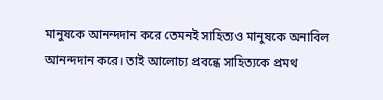মানুষকে আনন্দদান করে তেমনই সাহিত্যও মানুষকে অনাবিল আনন্দদান করে। তাই আলোচ্য প্রবন্ধে সাহিত্যকে প্রমথ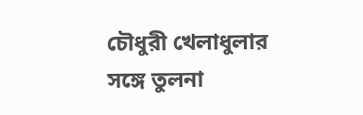চৌধুরী খেলাধুলার সঙ্গে তুলনা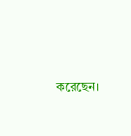করেছেন।